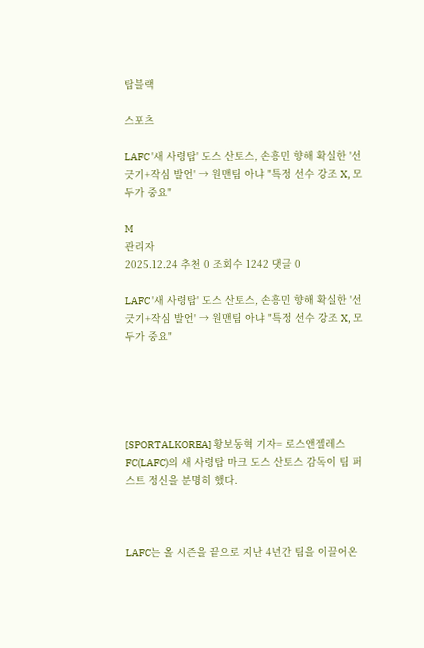탑블랙

스포츠

LAFC '새 사령탑' 도스 산토스, 손흥민 향해 확실한 '선 긋기+작심 발언' → 원맨팀 아냐 "특정 선수 강조 X, 모두가 중요"

M
관리자
2025.12.24 추천 0 조회수 1242 댓글 0

LAFC '새 사령탑' 도스 산토스, 손흥민 향해 확실한 '선 긋기+작심 발언' → 원맨팀 아냐 "특정 선수 강조 X, 모두가 중요"





[SPORTALKOREA] 황보동혁 기자= 로스앤젤레스FC(LAFC)의 새 사령탑 마크 도스 산토스 감독이 팀 퍼스트 정신을 분명히 했다.



LAFC는 올 시즌을 끝으로 지난 4년간 팀을 이끌어온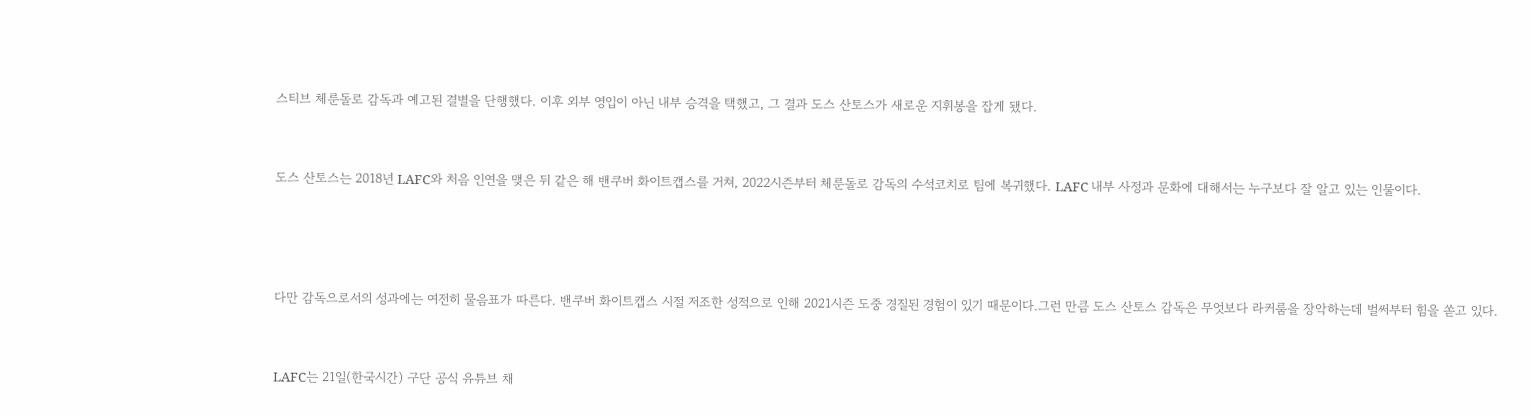스티브 체룬돌로 감독과 예고된 결별을 단행했다. 이후 외부 영입이 아닌 내부 승격을 택했고, 그 결과 도스 산토스가 새로운 지휘봉을 잡게 됐다.



도스 산토스는 2018년 LAFC와 처음 인연을 맺은 뒤 같은 해 밴쿠버 화이트캡스를 거쳐, 2022시즌부터 체룬돌로 감독의 수석코치로 팀에 복귀했다. LAFC 내부 사정과 문화에 대해서는 누구보다 잘 알고 있는 인물이다.





다만 감독으로서의 성과에는 여전히 물음표가 따른다. 밴쿠버 화이트캡스 시절 저조한 성적으로 인해 2021시즌 도중 경질된 경험이 있기 때문이다.그런 만큼 도스 산토스 감독은 무엇보다 라커룸을 장악하는데 벌써부터 힘을 쏟고 있다.



LAFC는 21일(한국시간) 구단 공식 유튜브 채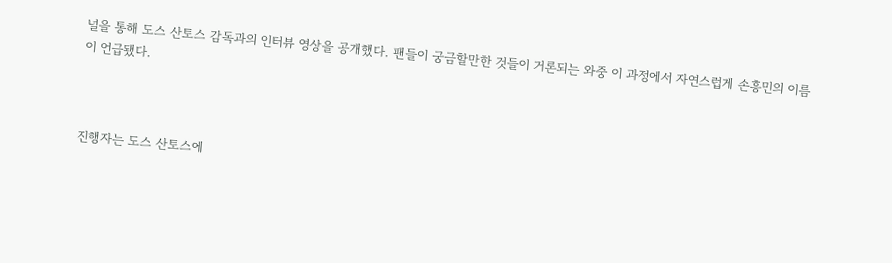널을 통해 도스 산토스 감독과의 인터뷰 영상을 공개했다. 팬들이 궁금할만한 것들이 거론되는 와중 이 과정에서 자연스럽게 손흥민의 이름이 언급됐다.



진행자는 도스 산토스에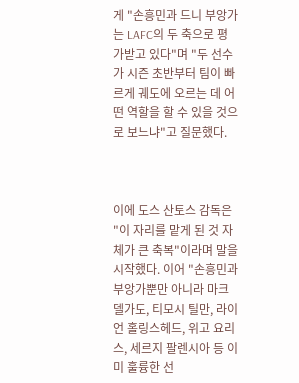게 "손흥민과 드니 부앙가는 LAFC의 두 축으로 평가받고 있다"며 "두 선수가 시즌 초반부터 팀이 빠르게 궤도에 오르는 데 어떤 역할을 할 수 있을 것으로 보느냐"고 질문했다.



이에 도스 산토스 감독은 "이 자리를 맡게 된 것 자체가 큰 축복"이라며 말을 시작했다. 이어 "손흥민과 부앙가뿐만 아니라 마크 델가도, 티모시 틸만, 라이언 홀링스헤드, 위고 요리스, 세르지 팔렌시아 등 이미 훌륭한 선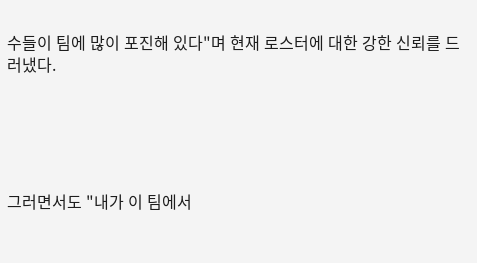수들이 팀에 많이 포진해 있다"며 현재 로스터에 대한 강한 신뢰를 드러냈다.





그러면서도 "내가 이 팀에서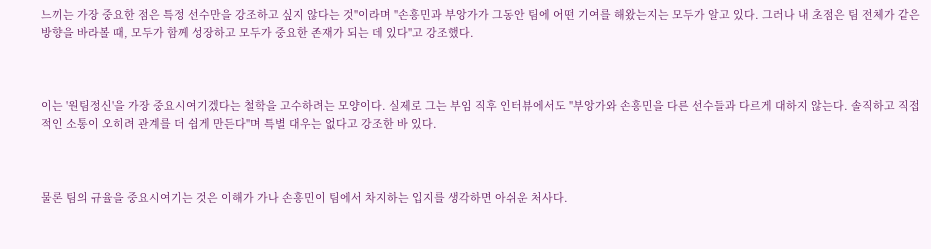느끼는 가장 중요한 점은 특정 선수만을 강조하고 싶지 않다는 것"이라며 "손흥민과 부앙가가 그동안 팀에 어떤 기여를 해왔는지는 모두가 알고 있다. 그러나 내 초점은 팀 전체가 같은 방향을 바라볼 때, 모두가 함께 성장하고 모두가 중요한 존재가 되는 데 있다"고 강조했다.



이는 '원팀정신'을 가장 중요시여기겠다는 철학을 고수하려는 모양이다. 실제로 그는 부임 직후 인터뷰에서도 "부앙가와 손흥민을 다른 선수들과 다르게 대하지 않는다. 솔직하고 직접적인 소통이 오히려 관계를 더 쉽게 만든다"며 특별 대우는 없다고 강조한 바 있다.



물론 팀의 규율을 중요시여기는 것은 이해가 가나 손흥민이 팀에서 차지하는 입지를 생각하면 아쉬운 처사다.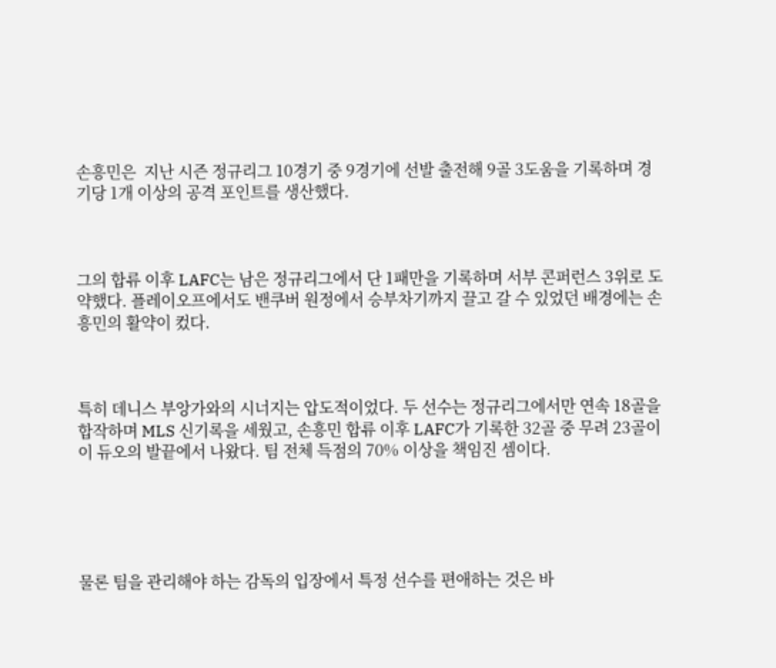손흥민은  지난 시즌 정규리그 10경기 중 9경기에 선발 출전해 9골 3도움을 기록하며 경기당 1개 이상의 공격 포인트를 생산했다.



그의 합류 이후 LAFC는 남은 정규리그에서 단 1패만을 기록하며 서부 콘퍼런스 3위로 도약했다. 플레이오프에서도 밴쿠버 원정에서 승부차기까지 끌고 갈 수 있었던 배경에는 손흥민의 활약이 컸다.



특히 데니스 부앙가와의 시너지는 압도적이었다. 두 선수는 정규리그에서만 연속 18골을 합작하며 MLS 신기록을 세웠고, 손흥민 합류 이후 LAFC가 기록한 32골 중 무려 23골이 이 듀오의 발끝에서 나왔다. 팀 전체 득점의 70% 이상을 책임진 셈이다.





물론 팀을 관리해야 하는 감독의 입장에서 특정 선수를 편애하는 것은 바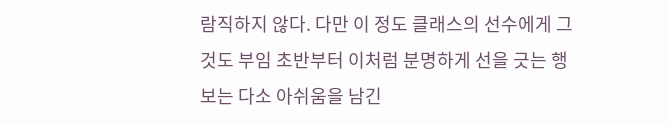람직하지 않다. 다만 이 정도 클래스의 선수에게 그것도 부임 초반부터 이처럼 분명하게 선을 긋는 행보는 다소 아쉬움을 남긴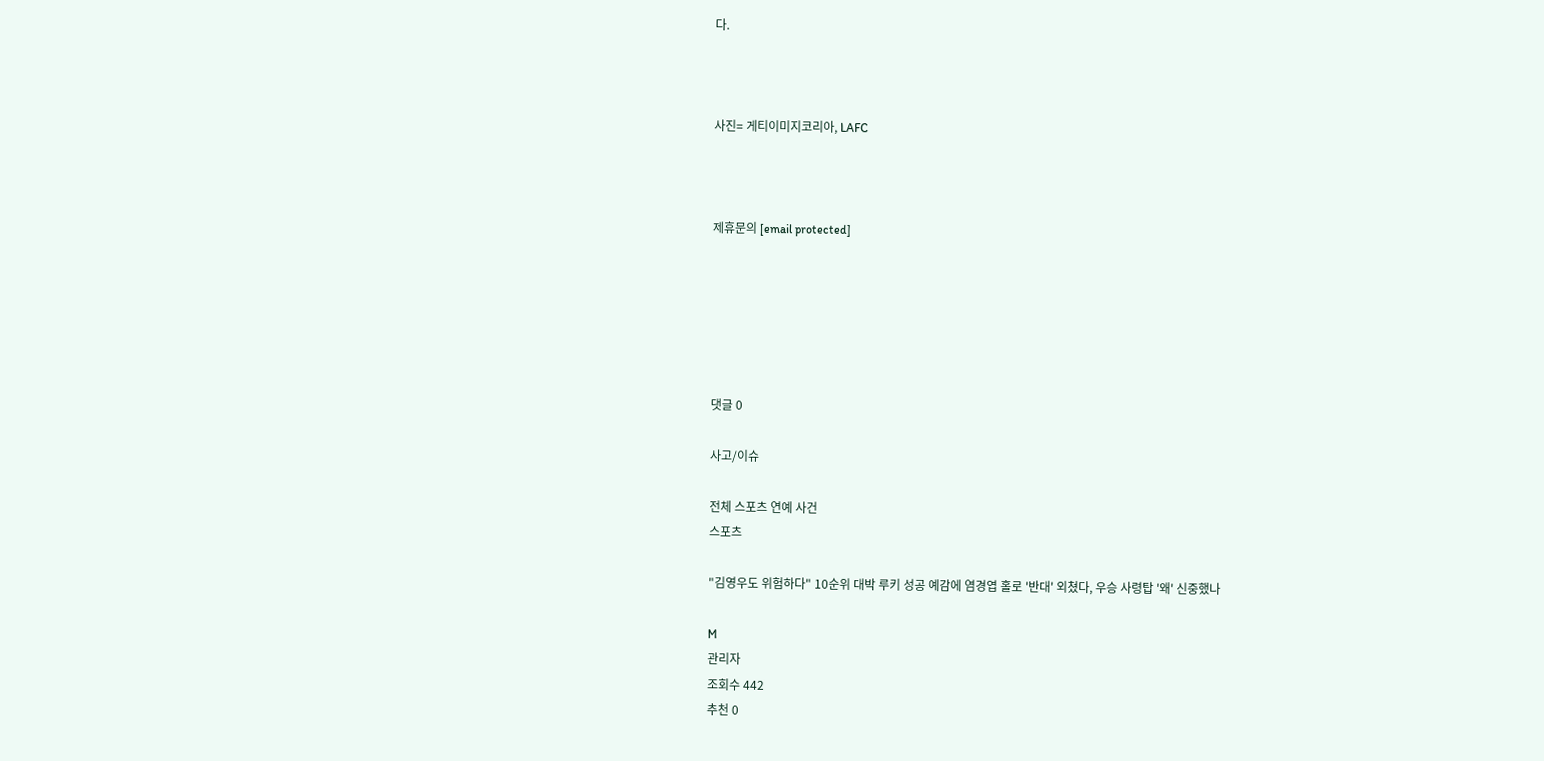다.



사진= 게티이미지코리아, LAFC



제휴문의 [email protected]






댓글 0

사고/이슈

전체 스포츠 연예 사건
스포츠

"김영우도 위험하다" 10순위 대박 루키 성공 예감에 염경엽 홀로 '반대' 외쳤다, 우승 사령탑 '왜' 신중했나

M
관리자
조회수 442
추천 0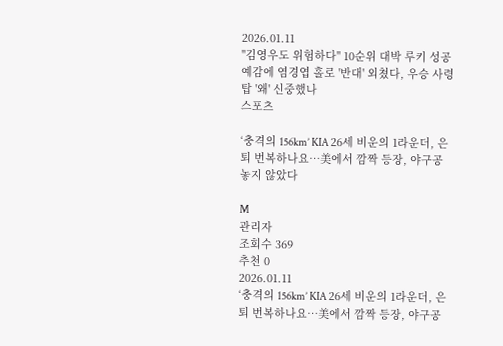2026.01.11
"김영우도 위험하다" 10순위 대박 루키 성공 예감에 염경엽 홀로 '반대' 외쳤다, 우승 사령탑 '왜' 신중했나
스포츠

‘충격의 156km’ KIA 26세 비운의 1라운더, 은퇴 번복하나요…美에서 깜짝 등장, 야구공 놓지 않았다

M
관리자
조회수 369
추천 0
2026.01.11
‘충격의 156km’ KIA 26세 비운의 1라운더, 은퇴 번복하나요…美에서 깜짝 등장, 야구공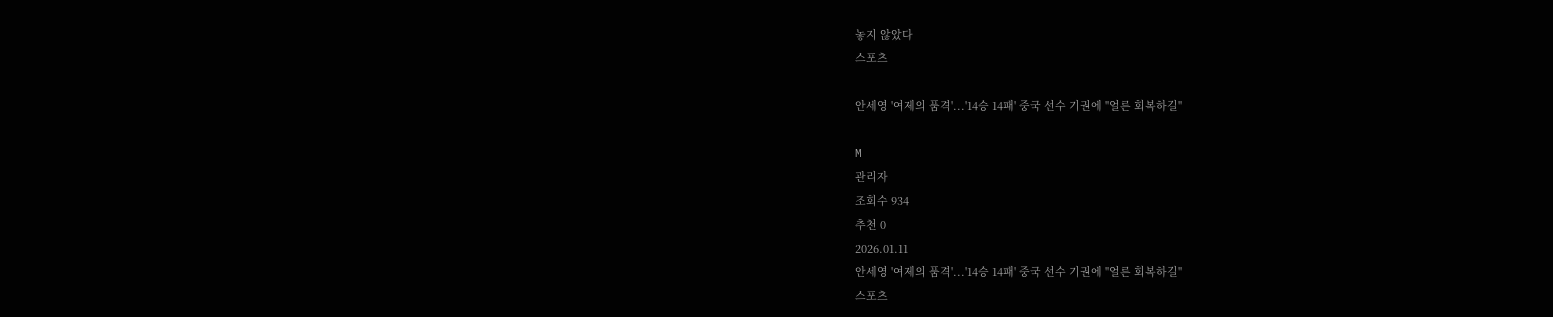놓지 않았다
스포츠

안세영 '여제의 품격'...'14승 14패' 중국 선수 기권에 "얼른 회복하길"

M
관리자
조회수 934
추천 0
2026.01.11
안세영 '여제의 품격'...'14승 14패' 중국 선수 기권에 "얼른 회복하길"
스포츠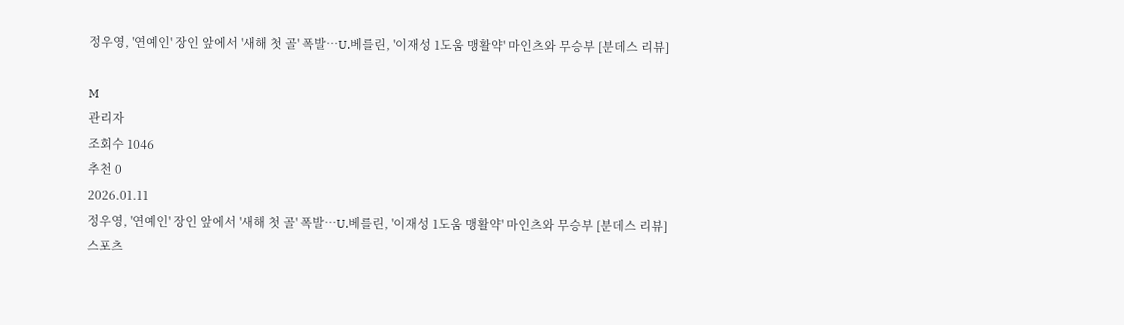정우영, '연예인' 장인 앞에서 '새해 첫 골' 폭발…U.베를린, '이재성 1도움 맹활약' 마인츠와 무승부 [분데스 리뷰]

M
관리자
조회수 1046
추천 0
2026.01.11
정우영, '연예인' 장인 앞에서 '새해 첫 골' 폭발…U.베를린, '이재성 1도움 맹활약' 마인츠와 무승부 [분데스 리뷰]
스포츠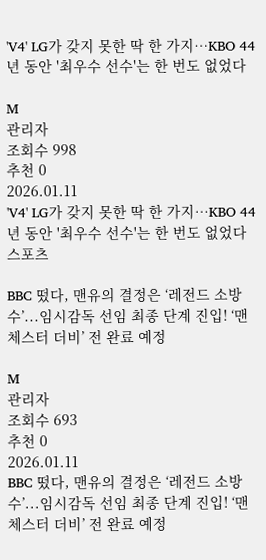'V4' LG가 갖지 못한 딱 한 가지…KBO 44년 동안 '최우수 선수'는 한 번도 없었다

M
관리자
조회수 998
추천 0
2026.01.11
'V4' LG가 갖지 못한 딱 한 가지…KBO 44년 동안 '최우수 선수'는 한 번도 없었다
스포츠

BBC 떴다, 맨유의 결정은 ‘레전드 소방수’...임시감독 선임 최종 단계 진입! ‘맨체스터 더비’ 전 완료 예정

M
관리자
조회수 693
추천 0
2026.01.11
BBC 떴다, 맨유의 결정은 ‘레전드 소방수’...임시감독 선임 최종 단계 진입! ‘맨체스터 더비’ 전 완료 예정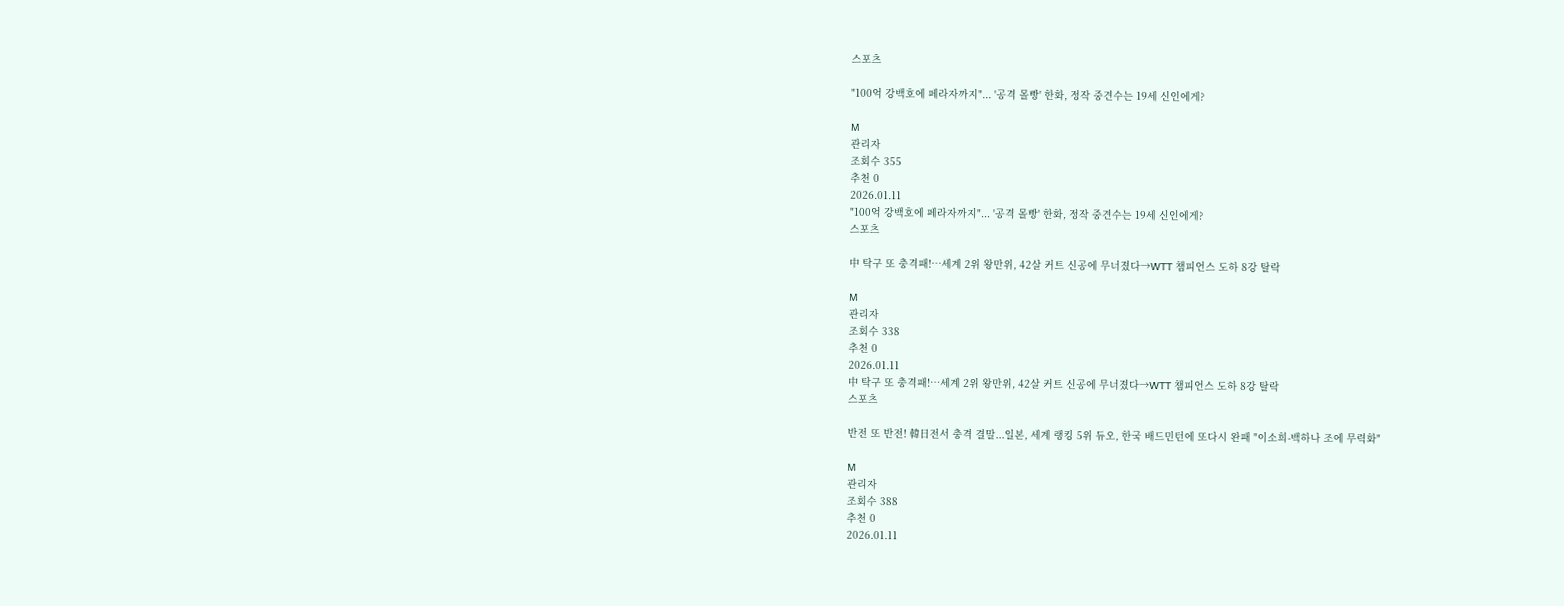스포츠

"100억 강백호에 페라자까지"... '공격 몰빵' 한화, 정작 중견수는 19세 신인에게?

M
관리자
조회수 355
추천 0
2026.01.11
"100억 강백호에 페라자까지"... '공격 몰빵' 한화, 정작 중견수는 19세 신인에게?
스포츠

中 탁구 또 충격패!…세계 2위 왕만위, 42살 커트 신공에 무너졌다→WTT 챔피언스 도하 8강 탈락

M
관리자
조회수 338
추천 0
2026.01.11
中 탁구 또 충격패!…세계 2위 왕만위, 42살 커트 신공에 무너졌다→WTT 챔피언스 도하 8강 탈락
스포츠

반전 또 반전! 韓日전서 충격 결말...일본, 세계 랭킹 5위 듀오, 한국 배드민턴에 또다시 완패 "이소희-백하나 조에 무력화"

M
관리자
조회수 388
추천 0
2026.01.11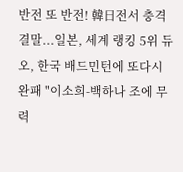반전 또 반전! 韓日전서 충격 결말...일본, 세계 랭킹 5위 듀오, 한국 배드민턴에 또다시 완패 "이소희-백하나 조에 무력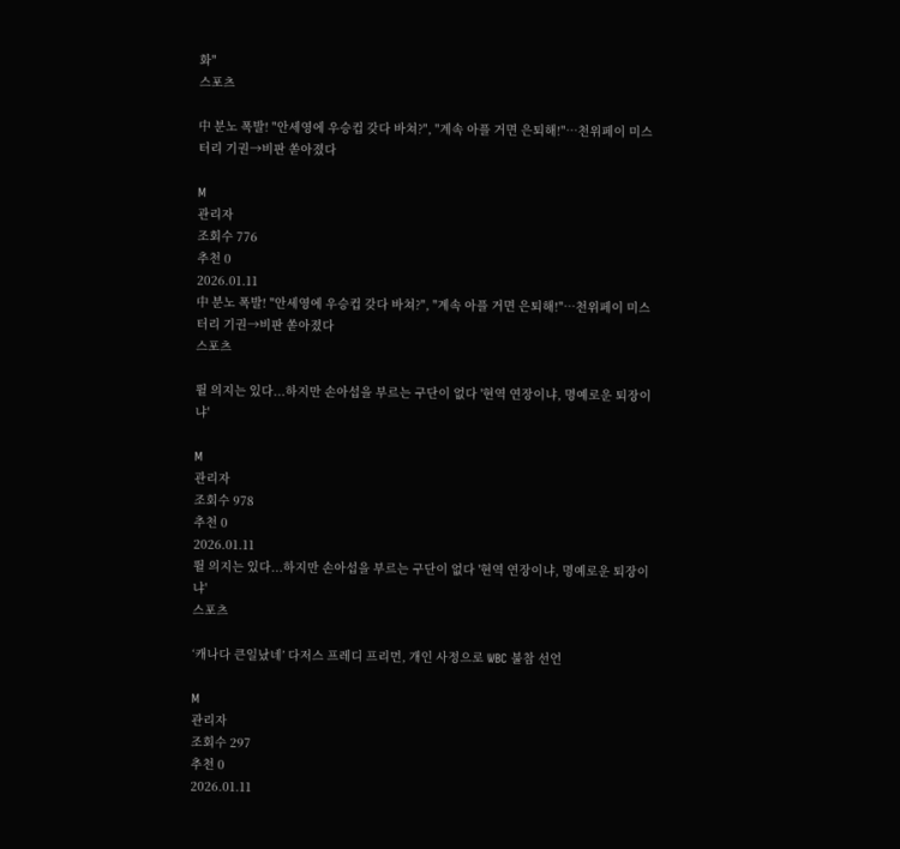화"
스포츠

中 분노 폭발! "안세영에 우승컵 갖다 바쳐?", "계속 아플 거면 은퇴해!"…천위페이 미스터리 기권→비판 쏟아졌다

M
관리자
조회수 776
추천 0
2026.01.11
中 분노 폭발! "안세영에 우승컵 갖다 바쳐?", "계속 아플 거면 은퇴해!"…천위페이 미스터리 기권→비판 쏟아졌다
스포츠

뛸 의지는 있다...하지만 손아섭을 부르는 구단이 없다 '현역 연장이냐, 명예로운 퇴장이냐'

M
관리자
조회수 978
추천 0
2026.01.11
뛸 의지는 있다...하지만 손아섭을 부르는 구단이 없다 '현역 연장이냐, 명예로운 퇴장이냐'
스포츠

‘캐나다 큰일났네’ 다저스 프레디 프리먼, 개인 사정으로 WBC 불참 선언

M
관리자
조회수 297
추천 0
2026.01.11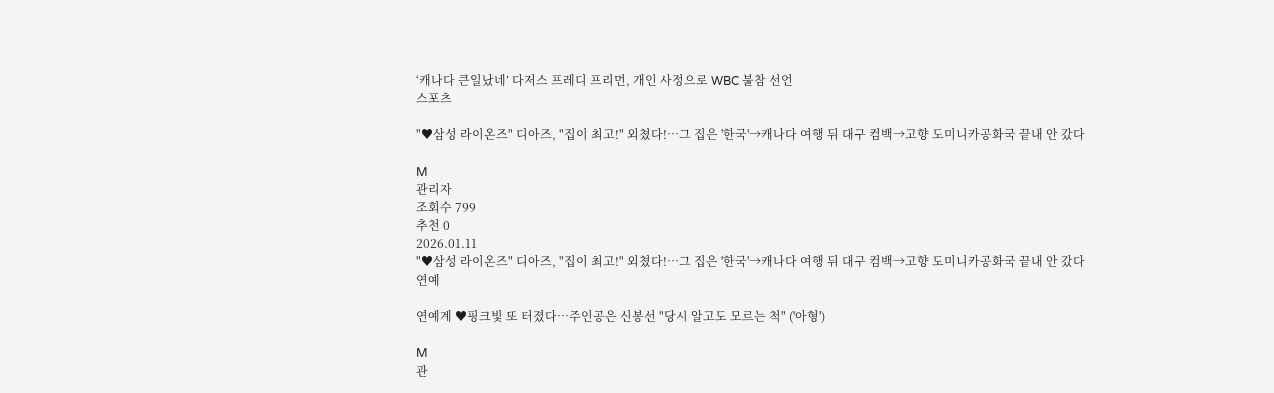‘캐나다 큰일났네’ 다저스 프레디 프리먼, 개인 사정으로 WBC 불참 선언
스포츠

"♥삼성 라이온즈" 디아즈, "집이 최고!" 외쳤다!…그 집은 '한국'→캐나다 여행 뒤 대구 컴백→고향 도미니카공화국 끝내 안 갔다

M
관리자
조회수 799
추천 0
2026.01.11
"♥삼성 라이온즈" 디아즈, "집이 최고!" 외쳤다!…그 집은 '한국'→캐나다 여행 뒤 대구 컴백→고향 도미니카공화국 끝내 안 갔다
연예

연예계 ♥핑크빛 또 터졌다…주인공은 신봉선 "당시 알고도 모르는 척" ('아형')

M
관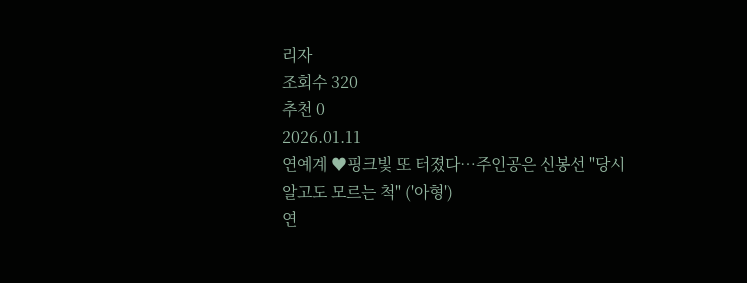리자
조회수 320
추천 0
2026.01.11
연예계 ♥핑크빛 또 터졌다…주인공은 신봉선 "당시 알고도 모르는 척" ('아형')
연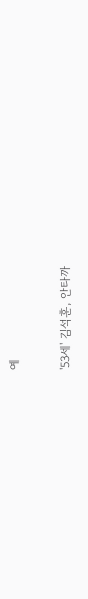예

'53세' 김석훈, 안타까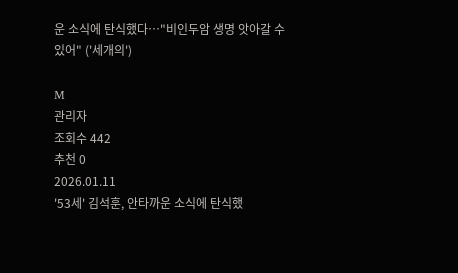운 소식에 탄식했다…"비인두암 생명 앗아갈 수 있어" ('세개의')

M
관리자
조회수 442
추천 0
2026.01.11
'53세' 김석훈, 안타까운 소식에 탄식했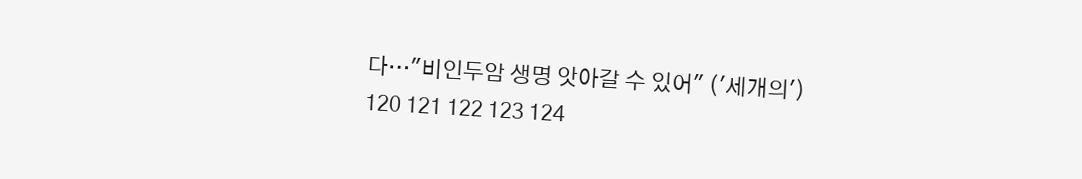다…"비인두암 생명 앗아갈 수 있어" ('세개의')
120 121 122 123 124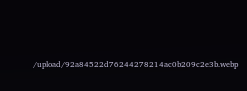/upload/92a84522d76244278214ac0b209c2e3b.webp